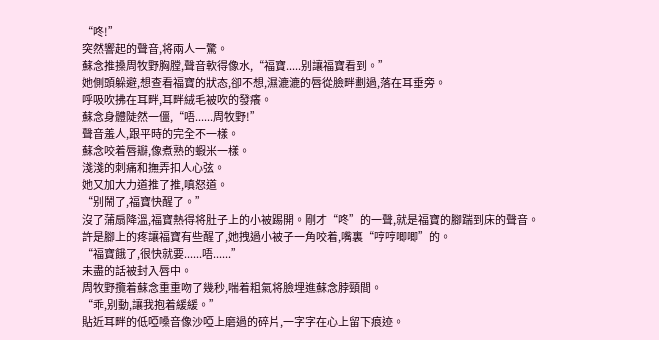“咚!”
突然響起的聲音,将兩人一驚。
蘇念推搡周牧野胸膛,聲音軟得像水,“福寶.....别讓福寶看到。”
她側頭躲避,想查看福寶的狀态,卻不想,濕漉漉的唇從臉畔劃過,落在耳垂旁。
呼吸吹拂在耳畔,耳畔絨毛被吹的發癢。
蘇念身體陡然一僵,“唔......周牧野!”
聲音羞人,跟平時的完全不一樣。
蘇念咬着唇瓣,像煮熟的蝦米一樣。
淺淺的刺痛和撫弄扣人心弦。
她又加大力道推了推,嗔怒道。
“别鬧了,福寶快醒了。”
沒了蒲扇降溫,福寶熱得将肚子上的小被踢開。剛才“咚”的一聲,就是福寶的腳踹到床的聲音。
許是腳上的疼讓福寶有些醒了,她拽過小被子一角咬着,嘴裏“哼哼唧唧”的。
“福寶餓了,很快就要......唔......”
未盡的話被封入唇中。
周牧野攬着蘇念重重吻了幾秒,喘着粗氣将臉埋進蘇念脖頸間。
“乖,别動,讓我抱着緩緩。”
貼近耳畔的低啞嗓音像沙啞上磨過的碎片,一字字在心上留下痕迹。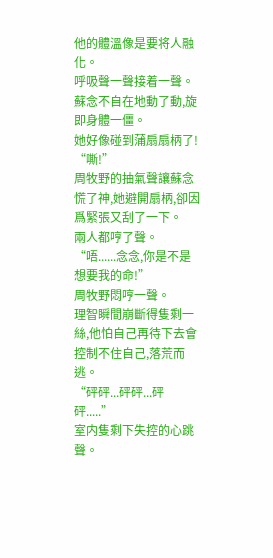他的體溫像是要将人融化。
呼吸聲一聲接着一聲。
蘇念不自在地動了動,旋即身體一僵。
她好像碰到蒲扇扇柄了!
“嘶!”
周牧野的抽氣聲讓蘇念慌了神,她避開扇柄,卻因爲緊張又刮了一下。
兩人都哼了聲。
“唔......念念,你是不是想要我的命!”
周牧野悶哼一聲。
理智瞬間崩斷得隻剩一絲,他怕自己再待下去會控制不住自己,落荒而逃。
“砰砰...砰砰...砰砰.....”
室内隻剩下失控的心跳聲。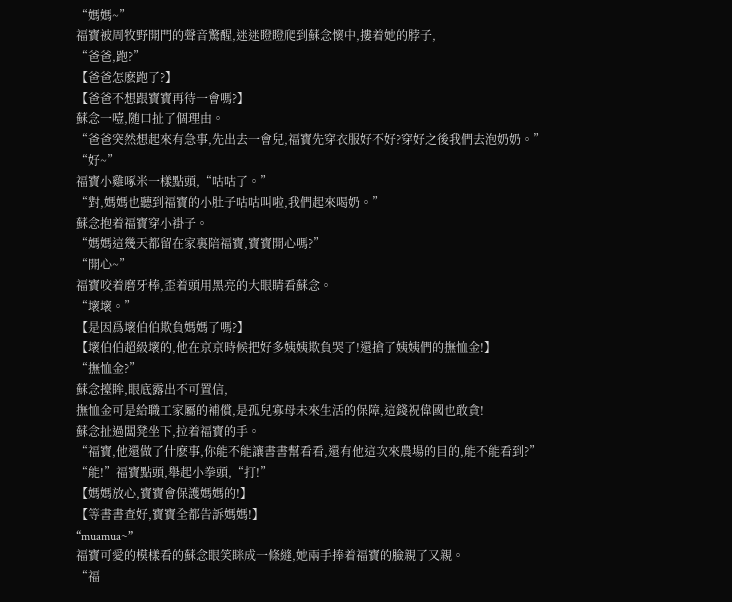“媽媽~”
福寶被周牧野開門的聲音驚醒,迷迷瞪瞪爬到蘇念懷中,摟着她的脖子,
“爸爸,跑?”
【爸爸怎麽跑了?】
【爸爸不想跟寶寶再待一會嗎?】
蘇念一噎,随口扯了個理由。
“爸爸突然想起來有急事,先出去一會兒,福寶先穿衣服好不好?穿好之後我們去泡奶奶。”
“好~”
福寶小雞啄米一樣點頭,“咕咕了。”
“對,媽媽也聽到福寶的小肚子咕咕叫啦,我們起來喝奶。”
蘇念抱着福寶穿小褂子。
“媽媽這幾天都留在家裏陪福寶,寶寶開心嗎?”
“開心~”
福寶咬着磨牙棒,歪着頭用黑亮的大眼睛看蘇念。
“壞壞。”
【是因爲壞伯伯欺負媽媽了嗎?】
【壞伯伯超級壞的,他在京京時候把好多姨姨欺負哭了!還搶了姨姨們的撫恤金!】
“撫恤金?”
蘇念擡眸,眼底露出不可置信,
撫恤金可是給職工家屬的補償,是孤兒寡母未來生活的保障,這錢祝偉國也敢貪!
蘇念扯過闆凳坐下,拉着福寶的手。
“福寶,他還做了什麽事,你能不能讓書書幫看看,還有他這次來農場的目的,能不能看到?”
“能!”福寶點頭,舉起小拳頭,“打!”
【媽媽放心,寶寶會保護媽媽的!】
【等書書查好,寶寶全都告訴媽媽!】
“muamua~”
福寶可愛的模樣看的蘇念眼笑眯成一條縫,她兩手捧着福寶的臉親了又親。
“福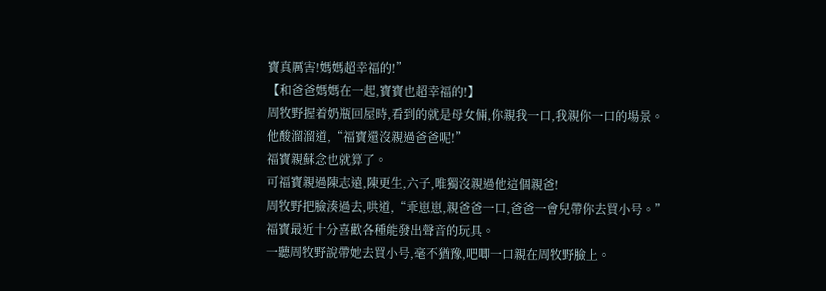寶真厲害!媽媽超幸福的!”
【和爸爸媽媽在一起,寶寶也超幸福的!】
周牧野握着奶瓶回屋時,看到的就是母女倆,你親我一口,我親你一口的場景。
他酸溜溜道,“福寶還沒親過爸爸呢!”
福寶親蘇念也就算了。
可福寶親過陳志遠,陳更生,六子,唯獨沒親過他這個親爸!
周牧野把臉湊過去,哄道,“乖崽崽,親爸爸一口,爸爸一會兒帶你去買小号。”
福寶最近十分喜歡各種能發出聲音的玩具。
一聽周牧野說帶她去買小号,毫不猶豫,吧唧一口親在周牧野臉上。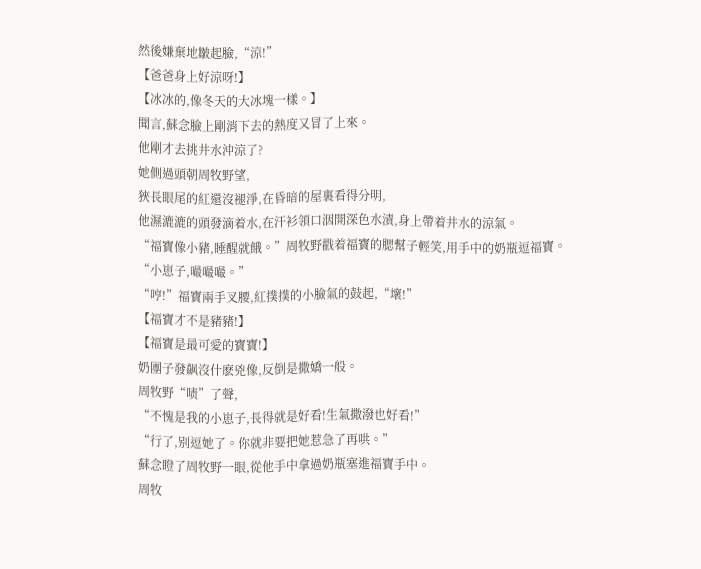然後嫌棄地皺起臉,“涼!”
【爸爸身上好涼呀!】
【冰冰的,像冬天的大冰塊一樣。】
聞言,蘇念臉上剛消下去的熱度又冒了上來。
他剛才去挑井水沖涼了?
她側過頭朝周牧野望,
狹長眼尾的紅還沒褪淨,在昏暗的屋裏看得分明,
他濕漉漉的頭發滴着水,在汗衫領口洇開深色水漬,身上帶着井水的涼氣。
“福寶像小豬,睡醒就餓。”周牧野戳着福寶的腮幫子輕笑,用手中的奶瓶逗福寶。
“小崽子,嘬嘬嘬。”
“哼!”福寶兩手叉腰,紅撲撲的小臉氣的鼓起,“壞!”
【福寶才不是豬豬!】
【福寶是最可愛的寶寶!】
奶團子發飙沒什麽兇像,反倒是撒嬌一般。
周牧野“啧”了聲,
“不愧是我的小崽子,長得就是好看!生氣撒潑也好看!”
“行了,别逗她了。你就非要把她惹急了再哄。”
蘇念瞪了周牧野一眼,從他手中拿過奶瓶塞進福寶手中。
周牧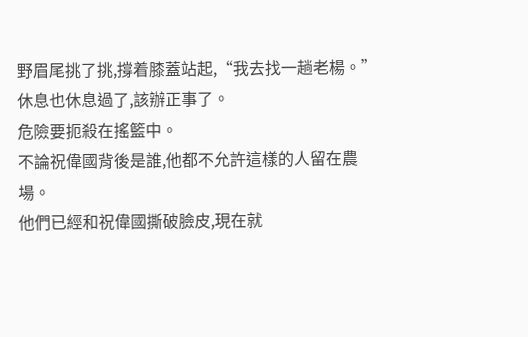野眉尾挑了挑,撐着膝蓋站起,“我去找一趟老楊。”
休息也休息過了,該辦正事了。
危險要扼殺在搖籃中。
不論祝偉國背後是誰,他都不允許這樣的人留在農場。
他們已經和祝偉國撕破臉皮,現在就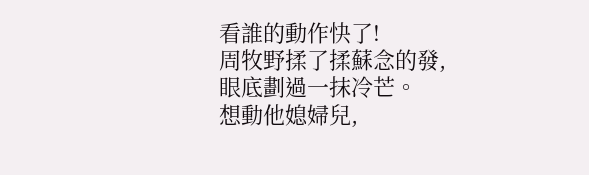看誰的動作快了!
周牧野揉了揉蘇念的發,眼底劃過一抹冷芒。
想動他媳婦兒,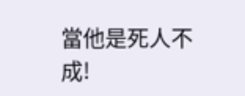當他是死人不成!